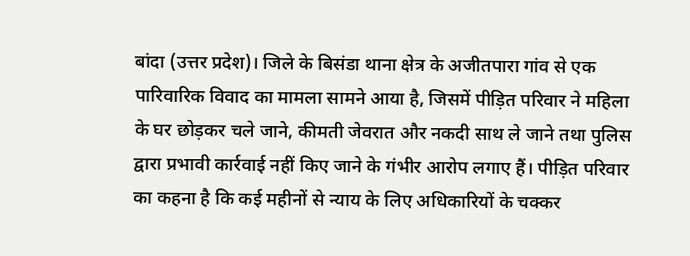बांदा (उत्तर प्रदेश)। जिले के बिसंडा थाना क्षेत्र के अजीतपारा गांव से एक पारिवारिक विवाद का मामला सामने आया है, जिसमें पीड़ित परिवार ने महिला के घर छोड़कर चले जाने, कीमती जेवरात और नकदी साथ ले जाने तथा पुलिस द्वारा प्रभावी कार्रवाई नहीं किए जाने के गंभीर आरोप लगाए हैं। पीड़ित परिवार का कहना है कि कई महीनों से न्याय के लिए अधिकारियों के चक्कर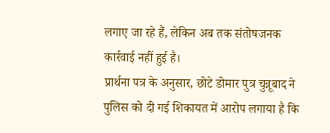लगाए जा रहे हैं, लेकिन अब तक संतोषजनक कार्रवाई नहीं हुई है।
प्रार्थना पत्र के अनुसार, छोटे डोमार पुत्र चुन्नूबाद ने पुलिस को दी गई शिकायत में आरोप लगाया है कि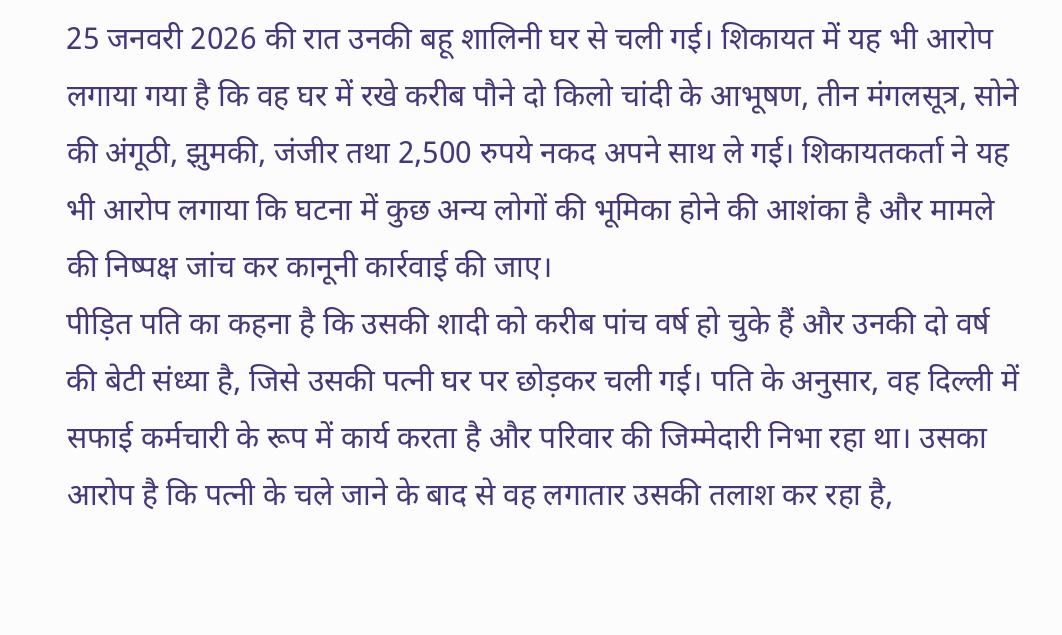25 जनवरी 2026 की रात उनकी बहू शालिनी घर से चली गई। शिकायत में यह भी आरोप लगाया गया है कि वह घर में रखे करीब पौने दो किलो चांदी के आभूषण, तीन मंगलसूत्र, सोने की अंगूठी, झुमकी, जंजीर तथा 2,500 रुपये नकद अपने साथ ले गई। शिकायतकर्ता ने यह भी आरोप लगाया कि घटना में कुछ अन्य लोगों की भूमिका होने की आशंका है और मामले की निष्पक्ष जांच कर कानूनी कार्रवाई की जाए।
पीड़ित पति का कहना है कि उसकी शादी को करीब पांच वर्ष हो चुके हैं और उनकी दो वर्ष की बेटी संध्या है, जिसे उसकी पत्नी घर पर छोड़कर चली गई। पति के अनुसार, वह दिल्ली में सफाई कर्मचारी के रूप में कार्य करता है और परिवार की जिम्मेदारी निभा रहा था। उसका आरोप है कि पत्नी के चले जाने के बाद से वह लगातार उसकी तलाश कर रहा है,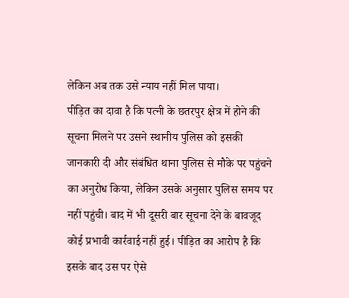लेकिन अब तक उसे न्याय नहीं मिल पाया।
पीड़ित का दावा है कि पत्नी के छतरपुर क्षेत्र में होने की सूचना मिलने पर उसने स्थानीय पुलिस को इसकी जानकारी दी और संबंधित थाना पुलिस से मौके पर पहुंचने का अनुरोध किया, लेकिन उसके अनुसार पुलिस समय पर नहीं पहुंची। बाद में भी दूसरी बार सूचना देने के बावजूद कोई प्रभावी कार्रवाई नहीं हुई। पीड़ित का आरोप है कि इसके बाद उस पर ऐसे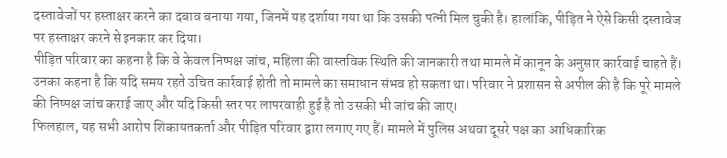दस्तावेजों पर हस्ताक्षर करने का दबाव बनाया गया, जिनमें यह दर्शाया गया था कि उसकी पत्नी मिल चुकी है। हालांकि, पीड़ित ने ऐसे किसी दस्तावेज पर हस्ताक्षर करने से इनकार कर दिया।
पीड़ित परिवार का कहना है कि वे केवल निष्पक्ष जांच, महिला की वास्तविक स्थिति की जानकारी तथा मामले में कानून के अनुसार कार्रवाई चाहते हैं। उनका कहना है कि यदि समय रहते उचित कार्रवाई होती तो मामले का समाधान संभव हो सकता था। परिवार ने प्रशासन से अपील की है कि पूरे मामले की निष्पक्ष जांच कराई जाए और यदि किसी स्तर पर लापरवाही हुई है तो उसकी भी जांच की जाए।
फिलहाल, यह सभी आरोप शिकायतकर्ता और पीड़ित परिवार द्वारा लगाए गए हैं। मामले में पुलिस अथवा दूसरे पक्ष का आधिकारिक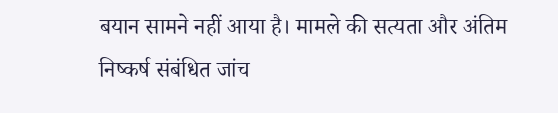बयान सामने नहीं आया है। मामले की सत्यता और अंतिम निष्कर्ष संबंधित जांच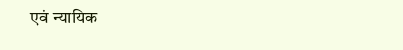एवं न्यायिक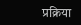प्रक्रिया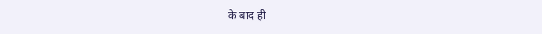के बाद ही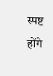स्पष्ट होंगे